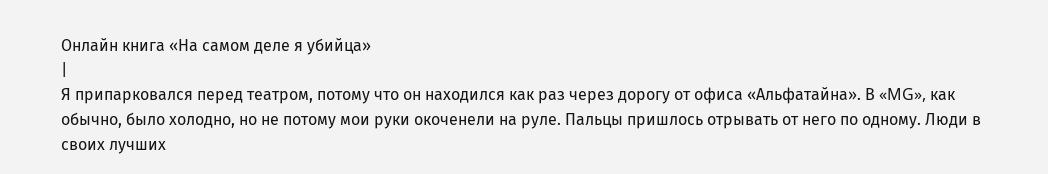Онлайн книга «На самом деле я убийца»
|
Я припарковался перед театром, потому что он находился как раз через дорогу от офиса «Альфатайна». В «MG», как обычно, было холодно, но не потому мои руки окоченели на руле. Пальцы пришлось отрывать от него по одному. Люди в своих лучших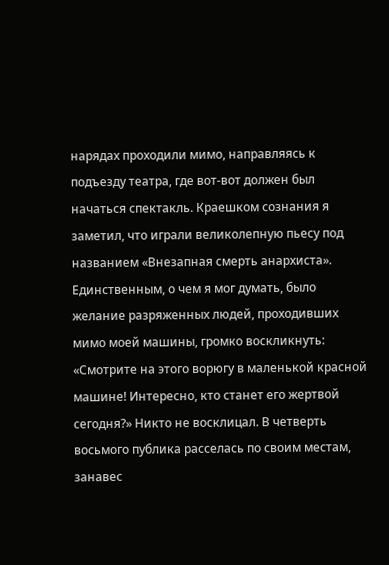нарядах проходили мимо, направляясь к подъезду театра, где вот-вот должен был начаться спектакль. Краешком сознания я заметил, что играли великолепную пьесу под названием «Внезапная смерть анархиста». Единственным, о чем я мог думать, было желание разряженных людей, проходивших мимо моей машины, громко воскликнуть: «Смотрите на этого ворюгу в маленькой красной машине! Интересно, кто станет его жертвой сегодня?» Никто не восклицал. В четверть восьмого публика расселась по своим местам, занавес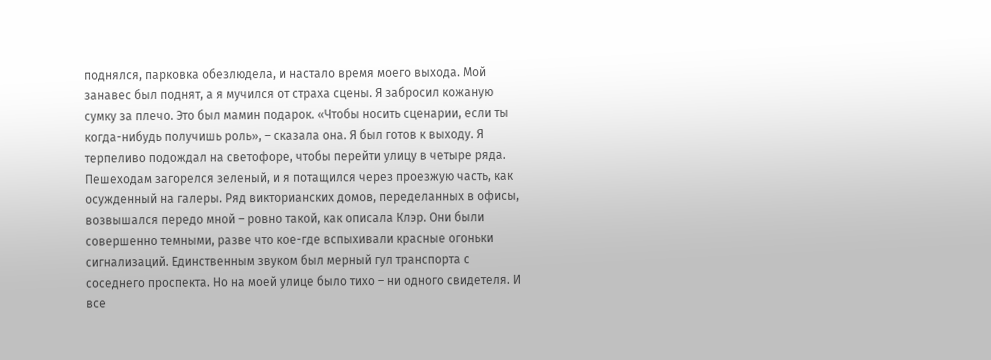поднялся, парковка обезлюдела, и настало время моего выхода. Мой занавес был поднят, а я мучился от страха сцены. Я забросил кожаную сумку за плечо. Это был мамин подарок. «Чтобы носить сценарии, если ты когда-нибудь получишь роль», – сказала она. Я был готов к выходу. Я терпеливо подождал на светофоре, чтобы перейти улицу в четыре ряда. Пешеходам загорелся зеленый, и я потащился через проезжую часть, как осужденный на галеры. Ряд викторианских домов, переделанных в офисы, возвышался передо мной – ровно такой, как описала Клэр. Они были совершенно темными, разве что кое-где вспыхивали красные огоньки сигнализаций. Единственным звуком был мерный гул транспорта с соседнего проспекта. Но на моей улице было тихо – ни одного свидетеля. И все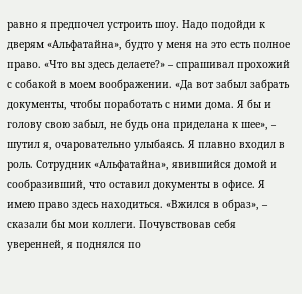равно я предпочел устроить шоу. Надо подойди к дверям «Альфатайна», будто у меня на это есть полное право. «Что вы здесь делаете?» – спрашивал прохожий с собакой в моем воображении. «Да вот забыл забрать документы, чтобы поработать с ними дома. Я бы и голову свою забыл, не будь она приделана к шее», – шутил я, очаровательно улыбаясь. Я плавно входил в роль. Сотрудник «Альфатайна», явившийся домой и сообразивший, что оставил документы в офисе. Я имею право здесь находиться. «Вжился в образ», – сказали бы мои коллеги. Почувствовав себя уверенней, я поднялся по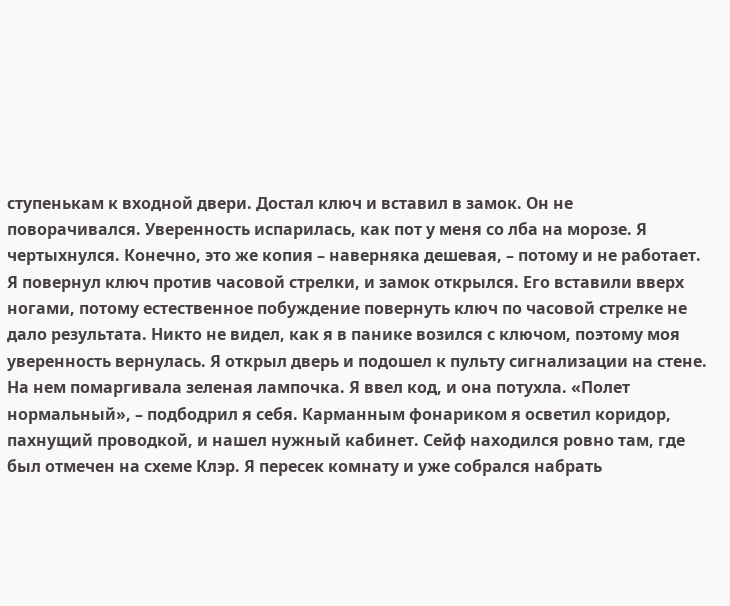ступенькам к входной двери. Достал ключ и вставил в замок. Он не поворачивался. Уверенность испарилась, как пот у меня со лба на морозе. Я чертыхнулся. Конечно, это же копия – наверняка дешевая, – потому и не работает. Я повернул ключ против часовой стрелки, и замок открылся. Его вставили вверх ногами, потому естественное побуждение повернуть ключ по часовой стрелке не дало результата. Никто не видел, как я в панике возился с ключом, поэтому моя уверенность вернулась. Я открыл дверь и подошел к пульту сигнализации на стене. На нем помаргивала зеленая лампочка. Я ввел код, и она потухла. «Полет нормальный», – подбодрил я себя. Карманным фонариком я осветил коридор, пахнущий проводкой, и нашел нужный кабинет. Сейф находился ровно там, где был отмечен на схеме Клэр. Я пересек комнату и уже собрался набрать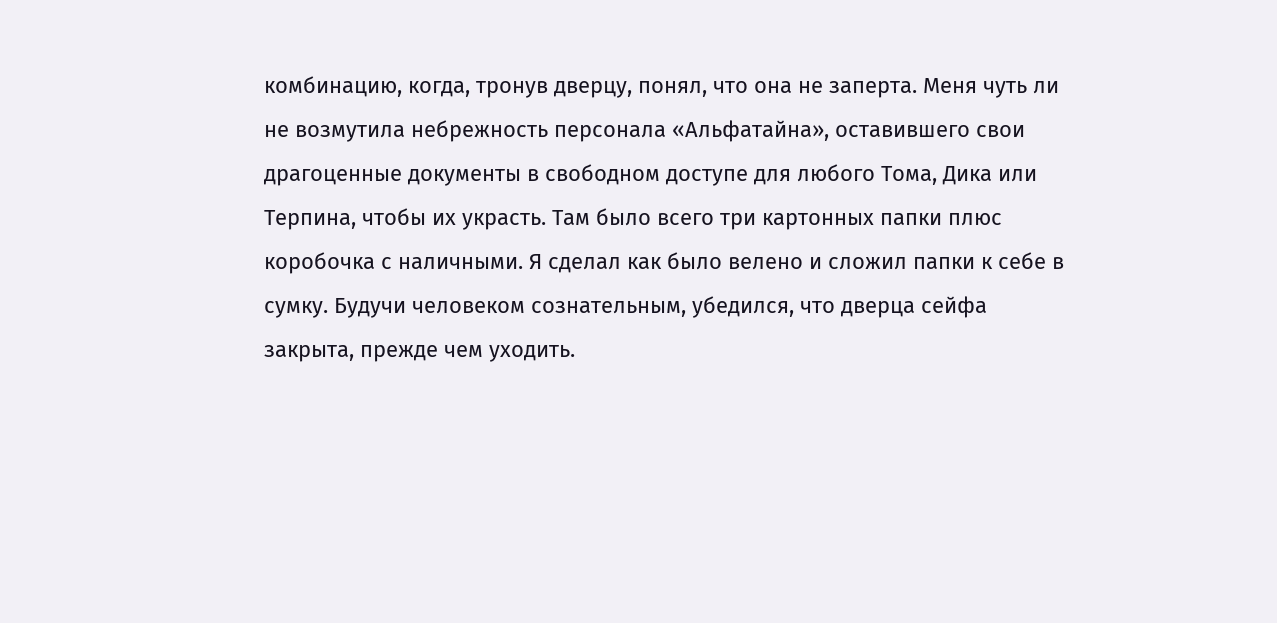комбинацию, когда, тронув дверцу, понял, что она не заперта. Меня чуть ли не возмутила небрежность персонала «Альфатайна», оставившего свои драгоценные документы в свободном доступе для любого Тома, Дика или Терпина, чтобы их украсть. Там было всего три картонных папки плюс коробочка с наличными. Я сделал как было велено и сложил папки к себе в сумку. Будучи человеком сознательным, убедился, что дверца сейфа закрыта, прежде чем уходить.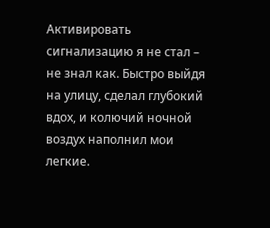Активировать сигнализацию я не стал – не знал как. Быстро выйдя на улицу, сделал глубокий вдох, и колючий ночной воздух наполнил мои легкие.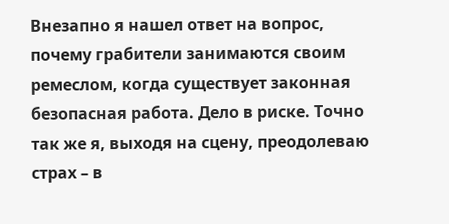Внезапно я нашел ответ на вопрос, почему грабители занимаются своим ремеслом, когда существует законная безопасная работа. Дело в риске. Точно так же я, выходя на сцену, преодолеваю страх – в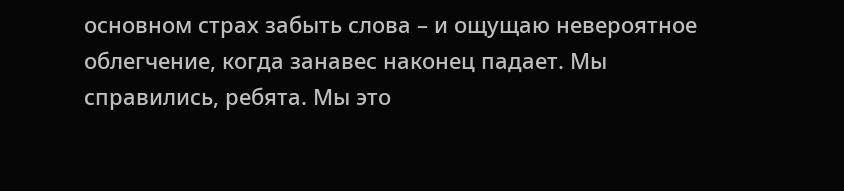основном страх забыть слова – и ощущаю невероятное облегчение, когда занавес наконец падает. Мы справились, ребята. Мы это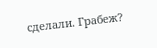сделали. Грабеж?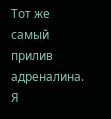Тот же самый прилив адреналина. Я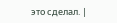это сделал. |